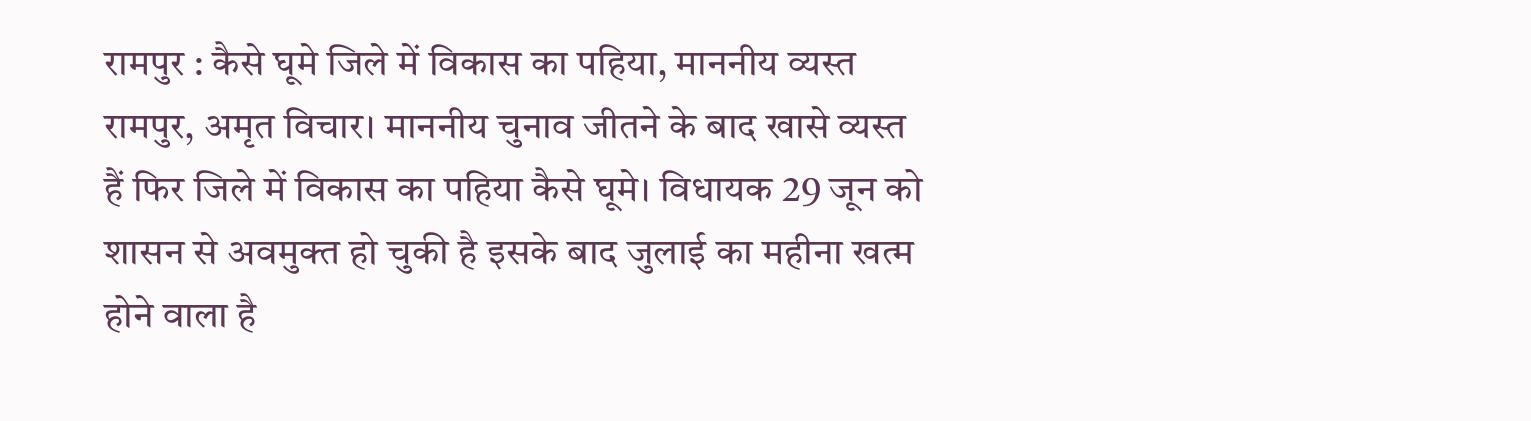रामपुर : कैसे घूमे जिले में विकास का पहिया, माननीय व्यस्त
रामपुर, अमृत विचार। माननीय चुनाव जीतने के बाद खासे व्यस्त हैं फिर जिले में विकास का पहिया कैसे घूमे। विधायक 29 जून को शासन से अवमुक्त हो चुकी है इसके बाद जुलाई का महीना खत्म होने वाला है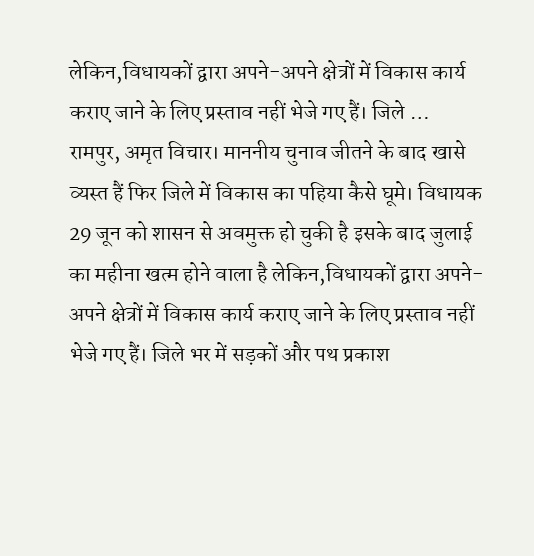लेकिन,विधायकों द्वारा अपने-अपने क्षेत्रों में विकास कार्य कराए जाने के लिए प्रस्ताव नहीं भेजे गए हैं। जिले …
रामपुर, अमृत विचार। माननीय चुनाव जीतने के बाद खासे व्यस्त हैं फिर जिले में विकास का पहिया कैसे घूमे। विधायक 29 जून को शासन से अवमुक्त हो चुकी है इसके बाद जुलाई का महीना खत्म होने वाला है लेकिन,विधायकों द्वारा अपने-अपने क्षेत्रों में विकास कार्य कराए जाने के लिए प्रस्ताव नहीं भेजे गए हैं। जिले भर में सड़कों और पथ प्रकाश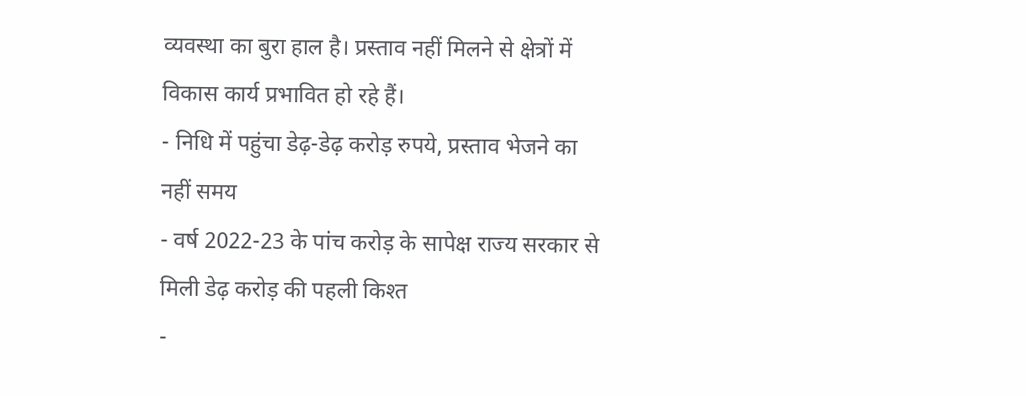व्यवस्था का बुरा हाल है। प्रस्ताव नहीं मिलने से क्षेत्रों में विकास कार्य प्रभावित हो रहे हैं।
- निधि में पहुंचा डेढ़-डेढ़ करोड़ रुपये, प्रस्ताव भेजने का नहीं समय
- वर्ष 2022-23 के पांच करोड़ के सापेक्ष राज्य सरकार से मिली डेढ़ करोड़ की पहली किश्त
-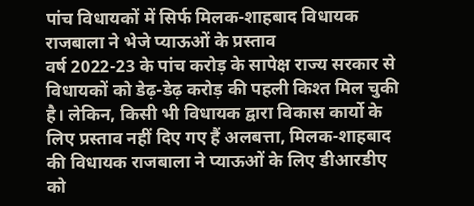पांच विधायकों में सिर्फ मिलक-शाहबाद विधायक राजबाला ने भेजे प्याऊओं के प्रस्ताव
वर्ष 2022-23 के पांच करोड़ के सापेक्ष राज्य सरकार से विधायकों को डेढ़-डेढ़ करोड़ की पहली किश्त मिल चुकी है। लेकिन, किसी भी विधायक द्वारा विकास कार्यो के लिए प्रस्ताव नहीं दिए गए हैं अलबत्ता, मिलक-शाहबाद की विधायक राजबाला ने प्याऊओं के लिए डीआरडीए को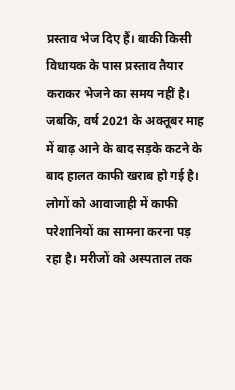प्रस्ताव भेज दिए हैं। बाकी किसी विधायक के पास प्रस्ताव तैयार कराकर भेजने का समय नहीं है। जबकि, वर्ष 2021 के अक्तूबर माह में बाढ़ आने के बाद सड़के कटने के बाद हालत काफी खराब हो गई है।
लोगों को आवाजाही में काफी परेशानियों का सामना करना पड़ रहा है। मरीजों को अस्पताल तक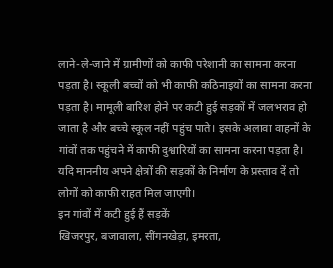लाने-ले-जाने में ग्रामीणों को काफी परेशानी का सामना करना पड़ता है। स्कूली बच्चों को भी काफी कठिनाइयों का सामना करना पड़ता है। मामूली बारिश होने पर कटी हुई सड़कों में जलभराव हो जाता है और बच्चे स्कूल नहीं पहुंच पाते। इसके अलावा वाहनों के गांवों तक पहुंचने में काफी दुश्वारियों का सामना करना पड़ता है। यदि माननीय अपने क्षेत्रों की सड़कों के निर्माण के प्रस्ताव दें तो लोगों को काफी राहत मिल जाएगी।
इन गांवों में कटी हुई हैं सड़कें
खिजरपुर, बजावाला, सींगनखेड़ा, इमरता,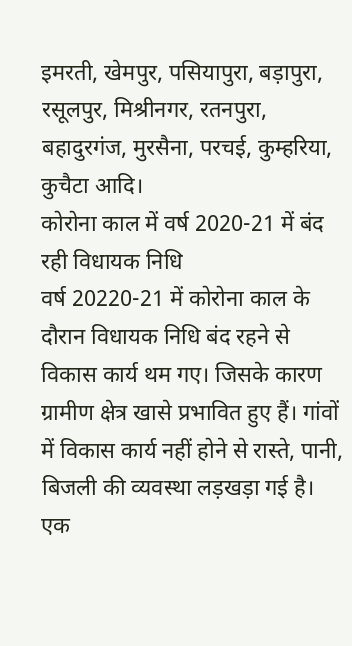इमरती, खेमपुर, पसियापुरा, बड़ापुरा, रसूलपुर, मिश्रीनगर, रतनपुरा, बहादुरगंज, मुरसैना, परचई, कुम्हरिया, कुचैटा आदि।
कोरोना काल में वर्ष 2020-21 में बंद रही विधायक निधि
वर्ष 20220-21 में कोरोना काल के दौरान विधायक निधि बंद रहने से विकास कार्य थम गए। जिसके कारण ग्रामीण क्षेत्र खासे प्रभावित हुए हैं। गांवों में विकास कार्य नहीं होने से रास्ते, पानी, बिजली की व्यवस्था लड़खड़ा गई है। एक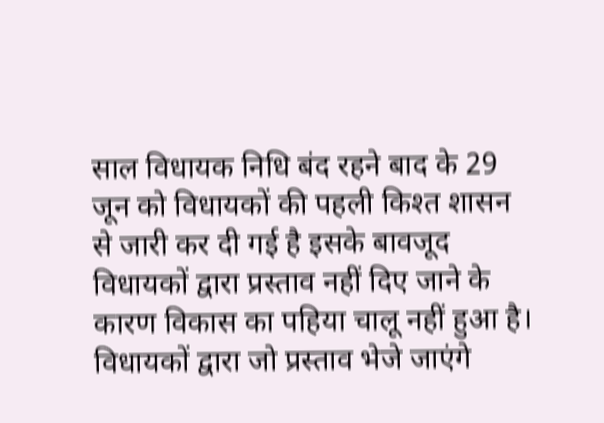साल विधायक निधि बंद रहने बाद के 29 जून को विधायकों की पहली किश्त शासन से जारी कर दी गई है इसके बावजूद विधायकों द्वारा प्रस्ताव नहीं दिए जाने के कारण विकास का पहिया चालू नहीं हुआ है।
विधायकों द्वारा जो प्रस्ताव भेजे जाएंगे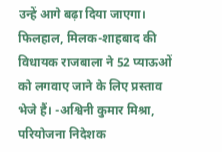उन्हें आगे बढ़ा दिया जाएगा। फिलहाल, मिलक-शाहबाद की विधायक राजबाला ने 52 प्याऊओं को लगवाए जाने के लिए प्रस्ताव भेजे हैं। -अश्विनी कुमार मिश्रा, परियोजना निदेशक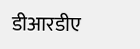डीआरडीए